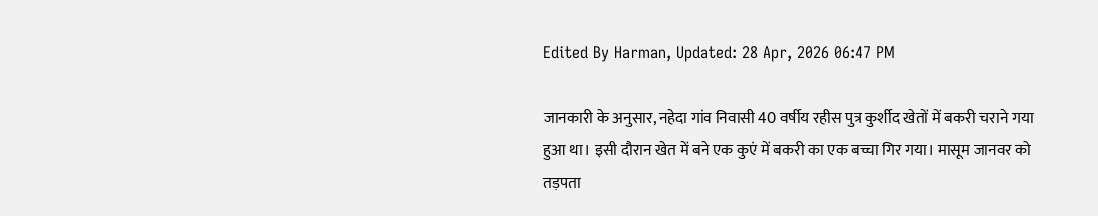Edited By Harman, Updated: 28 Apr, 2026 06:47 PM

जानकारी के अनुसार, नहेदा गांव निवासी 40 वर्षीय रहीस पुत्र कुर्शीद खेतों में बकरी चराने गया हुआ था। इसी दौरान खेत में बने एक कुएं में बकरी का एक बच्चा गिर गया। मासूम जानवर को तड़पता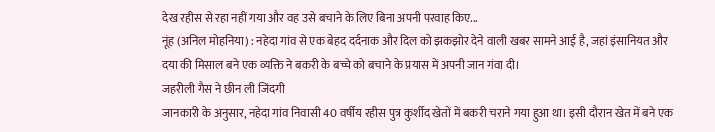देख रहीस से रहा नहीं गया और वह उसे बचाने के लिए बिना अपनी परवाह किए...
नूंह (अनिल मोहनिया) : नहेदा गांव से एक बेहद दर्दनाक और दिल को झकझोर देने वाली खबर सामने आई है, जहां इंसानियत और दया की मिसाल बने एक व्यक्ति ने बकरी के बच्चे को बचाने के प्रयास में अपनी जान गंवा दी।
जहरीली गैस ने छीन ली जिंदगी
जानकारी के अनुसार, नहेदा गांव निवासी 40 वर्षीय रहीस पुत्र कुर्शीद खेतों में बकरी चराने गया हुआ था। इसी दौरान खेत में बने एक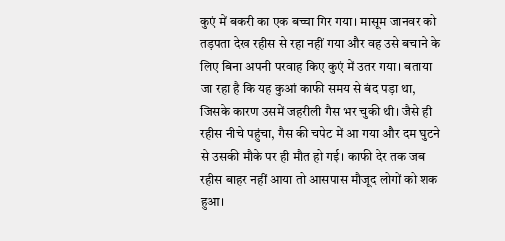कुएं में बकरी का एक बच्चा गिर गया। मासूम जानवर को तड़पता देख रहीस से रहा नहीं गया और वह उसे बचाने के लिए बिना अपनी परवाह किए कुएं में उतर गया। बताया जा रहा है कि यह कुआं काफी समय से बंद पड़ा था, जिसके कारण उसमें जहरीली गैस भर चुकी थी। जैसे ही रहीस नीचे पहुंचा, गैस की चपेट में आ गया और दम घुटने से उसकी मौके पर ही मौत हो गई। काफी देर तक जब रहीस बाहर नहीं आया तो आसपास मौजूद लोगों को शक हुआ।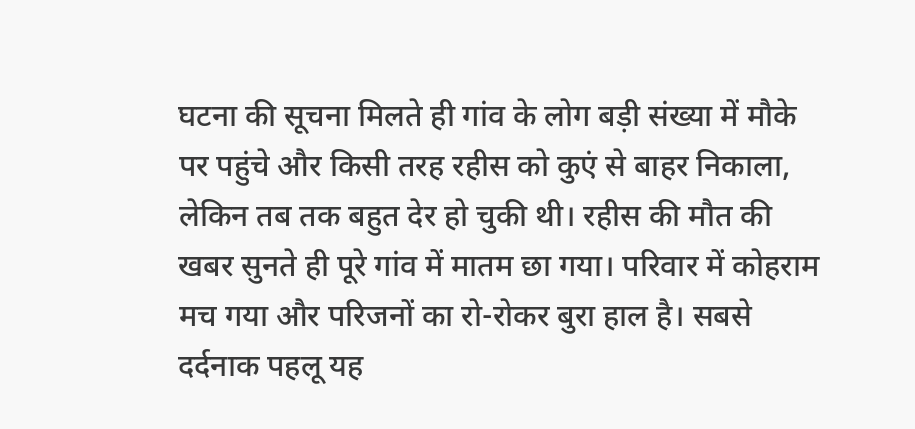घटना की सूचना मिलते ही गांव के लोग बड़ी संख्या में मौके पर पहुंचे और किसी तरह रहीस को कुएं से बाहर निकाला, लेकिन तब तक बहुत देर हो चुकी थी। रहीस की मौत की खबर सुनते ही पूरे गांव में मातम छा गया। परिवार में कोहराम मच गया और परिजनों का रो-रोकर बुरा हाल है। सबसे दर्दनाक पहलू यह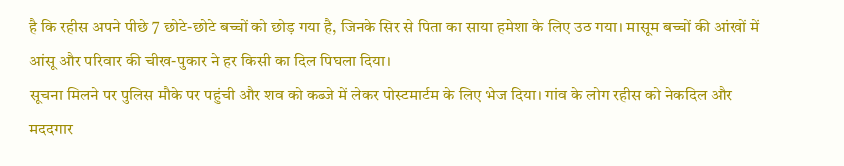है कि रहीस अपने पीछे 7 छोटे-छोटे बच्चों को छोड़ गया है, जिनके सिर से पिता का साया हमेशा के लिए उठ गया। मासूम बच्चों की आंखों में आंसू और परिवार की चीख-पुकार ने हर किसी का दिल पिघला दिया।
सूचना मिलने पर पुलिस मौके पर पहुंची और शव को कब्जे में लेकर पोस्टमार्टम के लिए भेज दिया। गांव के लोग रहीस को नेकदिल और मददगार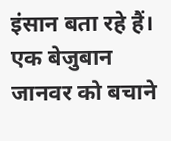इंसान बता रहे हैं। एक बेजुबान जानवर को बचाने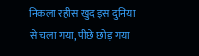निकला रहीस खुद इस दुनिया से चला गया, पीछे छोड़ गया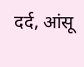दर्द, आंसू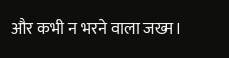और कभी न भरने वाला जख्म।